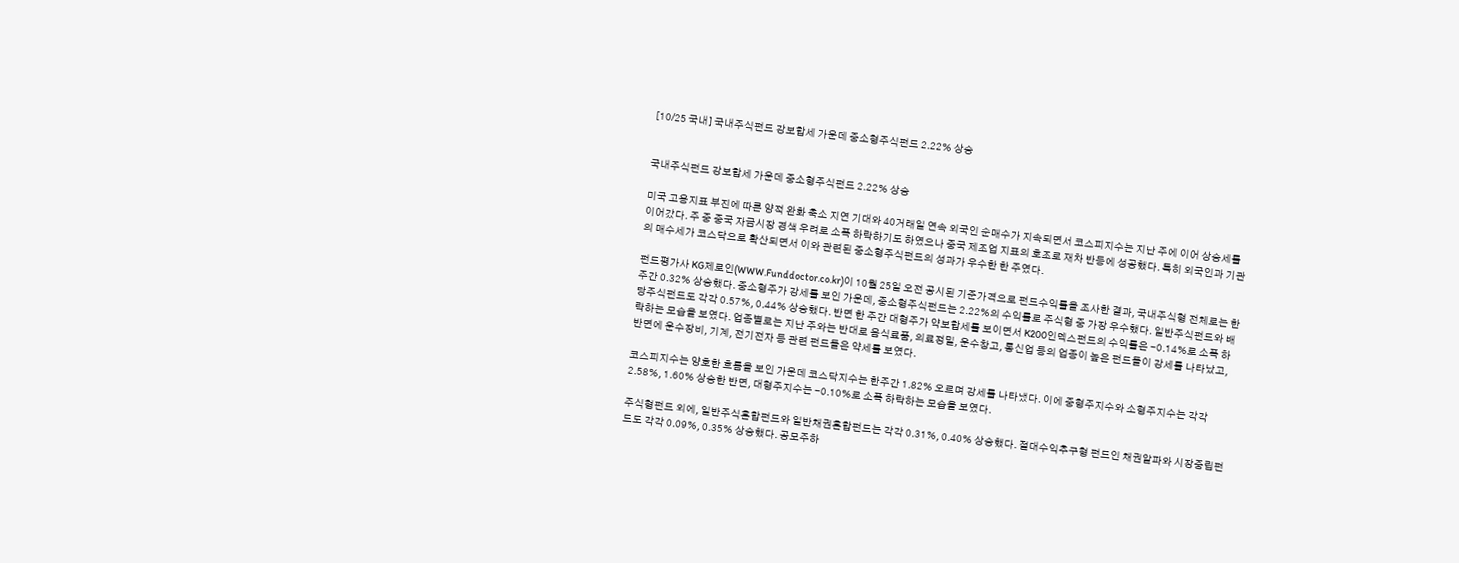[10/25 국내] 국내주식펀드 강보합세 가운데 중소형주식펀드 2.22% 상승


국내주식펀드 강보합세 가운데 중소형주식펀드 2.22% 상승

미국 고용지표 부진에 따른 양적 완화 축소 지연 기대와 40거래일 연속 외국인 순매수가 지속되면서 코스피지수는 지난 주에 이어 상승세를 이어갔다. 주 중 중국 자금시장 경색 우려로 소폭 하락하기도 하였으나 중국 제조업 지표의 호조로 재차 반등에 성공했다. 특히 외국인과 기관의 매수세가 코스닥으로 확산되면서 이와 관련된 중소형주식펀드의 성과가 우수한 한 주였다.

펀드평가사 KG제로인(WWW.Funddoctor.co.kr)이 10월 25일 오전 공시된 기준가격으로 펀드수익률을 조사한 결과, 국내주식형 전체로는 한 주간 0.32% 상승했다. 중소형주가 강세를 보인 가운데, 중소형주식펀드는 2.22%의 수익률로 주식형 중 가장 우수했다. 일반주식펀드와 배당주식펀드도 각각 0.57%, 0.44% 상승했다. 반면 한 주간 대형주가 약보합세를 보이면서 K200인덱스펀드의 수익률은 -0.14%로 소폭 하락하는 모습을 보였다. 업종별로는 지난 주와는 반대로 음식료품, 의료정밀, 운수창고, 통신업 등의 업종이 높은 펀드들이 강세를 나타났고, 반면에 운수장비, 기계, 전기전자 등 관련 펀드들은 약세를 보였다.

코스피지수는 양호한 흐름을 보인 가운데 코스닥지수는 한주간 1.82% 오르며 강세를 나타냈다. 이에 중형주지수와 소형주지수는 각각 2.58%, 1.60% 상승한 반면, 대형주지수는 -0.10%로 소폭 하락하는 모습을 보였다.

주식형펀드 외에, 일반주식혼합펀드와 일반채권혼합펀드는 각각 0.31%, 0.40% 상승했다. 절대수익추구형 펀드인 채권알파와 시장중립펀드도 각각 0.09%, 0.35% 상승했다. 공모주하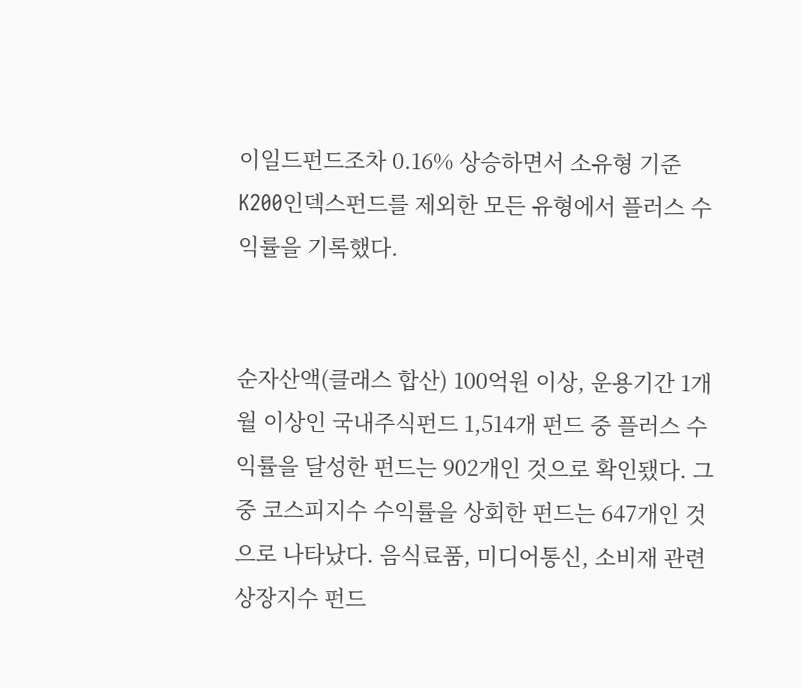이일드펀드조차 0.16% 상승하면서 소유형 기준 K200인덱스펀드를 제외한 모든 유형에서 플러스 수익률을 기록했다.


순자산액(클래스 합산) 100억원 이상, 운용기간 1개월 이상인 국내주식펀드 1,514개 펀드 중 플러스 수익률을 달성한 펀드는 902개인 것으로 확인됐다. 그 중 코스피지수 수익률을 상회한 펀드는 647개인 것으로 나타났다. 음식료품, 미디어통신, 소비재 관련 상장지수 펀드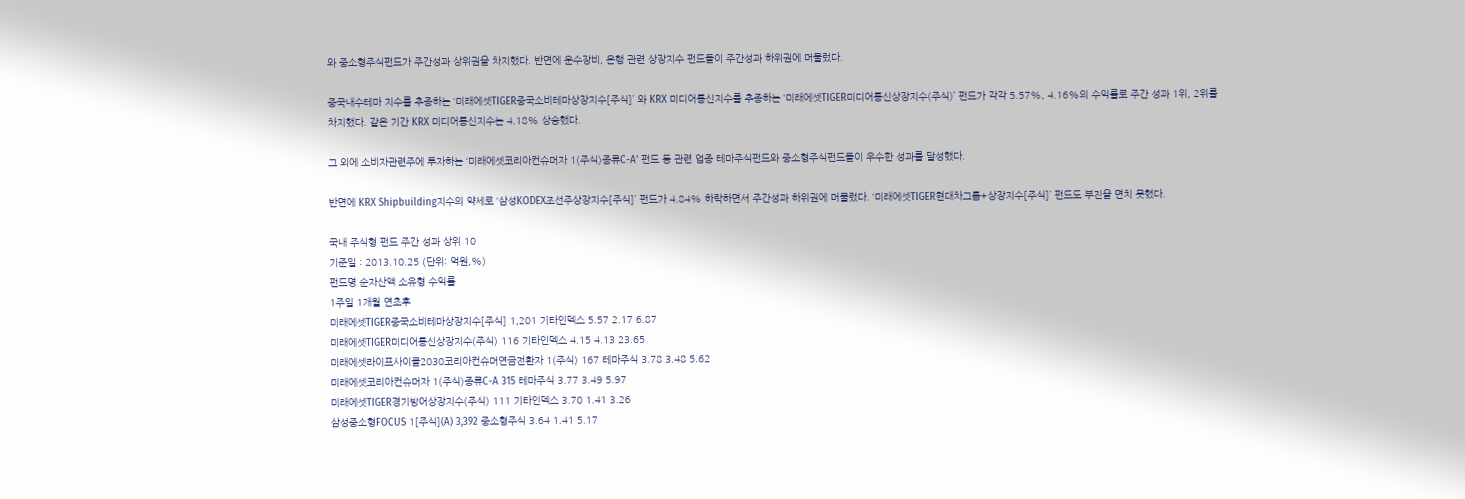와 중소형주식펀드가 주간성과 상위권을 차지했다. 반면에 운수장비, 은행 관련 상장지수 펀드들이 주간성과 하위권에 머물렀다.

중국내수테마 지수를 추종하는 ‘미래에셋TIGER중국소비테마상장지수[주식]’ 와 KRX 미디어통신지수를 추종하는 ‘미래에셋TIGER미디어통신상장지수(주식)’ 펀드가 각각 5.57%, 4.16%의 수익률로 주간 성과 1위, 2위를 차지했다. 같은 기간 KRX 미디어통신지수는 4.18% 상승했다.

그 외에 소비자관련주에 투자하는 ‘미래에셋코리아컨슈머자 1(주식)종류C-A’ 펀드 등 관련 업종 테마주식펀드와 중소형주식펀드들이 우수한 성과를 달성했다.

반면에 KRX Shipbuilding지수의 약세로 ‘삼성KODEX조선주상장지수[주식]’ 펀드가 4.84% 하락하면서 주간성과 하위권에 머물렀다. ‘미래에셋TIGER현대차그룹+상장지수[주식]’ 펀드도 부진을 면치 못했다.

국내 주식형 펀드 주간 성과 상위 10
기준일 : 2013.10.25 (단위: 억원,%)
펀드명 순자산액 소유형 수익률
1주일 1개월 연초후
미래에셋TIGER중국소비테마상장지수[주식] 1,201 기타인덱스 5.57 2.17 6.87
미래에셋TIGER미디어통신상장지수(주식) 116 기타인덱스 4.15 4.13 23.65
미래에셋라이프사이클2030코리아컨슈머연금전환자 1(주식) 167 테마주식 3.78 3.48 5.62
미래에셋코리아컨슈머자 1(주식)종류C-A 315 테마주식 3.77 3.49 5.97
미래에셋TIGER경기방어상장지수(주식) 111 기타인덱스 3.70 1.41 3.26
삼성중소형FOCUS 1[주식](A) 3,392 중소형주식 3.64 1.41 5.17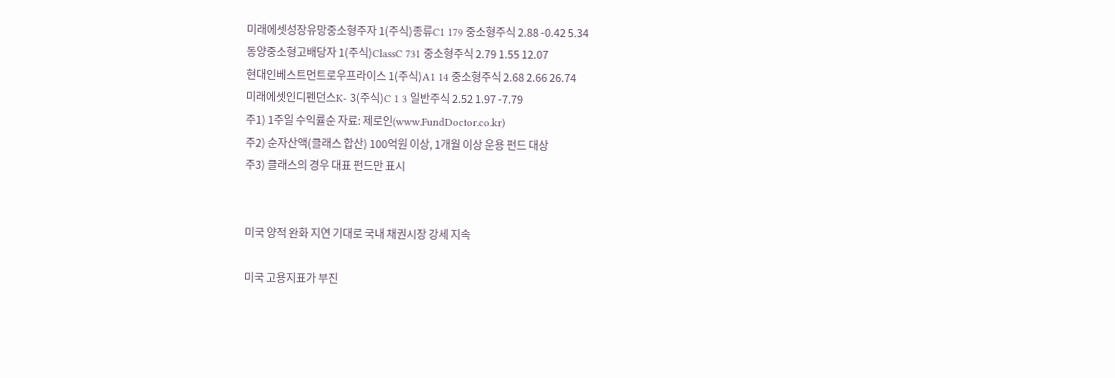미래에셋성장유망중소형주자 1(주식)종류C1 179 중소형주식 2.88 -0.42 5.34
동양중소형고배당자 1(주식)ClassC 731 중소형주식 2.79 1.55 12.07
현대인베스트먼트로우프라이스 1(주식)A1 14 중소형주식 2.68 2.66 26.74
미래에셋인디펜던스K- 3(주식)C 1 3 일반주식 2.52 1.97 -7.79
주1) 1주일 수익률순 자료: 제로인(www.FundDoctor.co.kr)
주2) 순자산액(클래스 합산) 100억원 이상, 1개월 이상 운용 펀드 대상
주3) 클래스의 경우 대표 펀드만 표시


미국 양적 완화 지연 기대로 국내 채권시장 강세 지속

미국 고용지표가 부진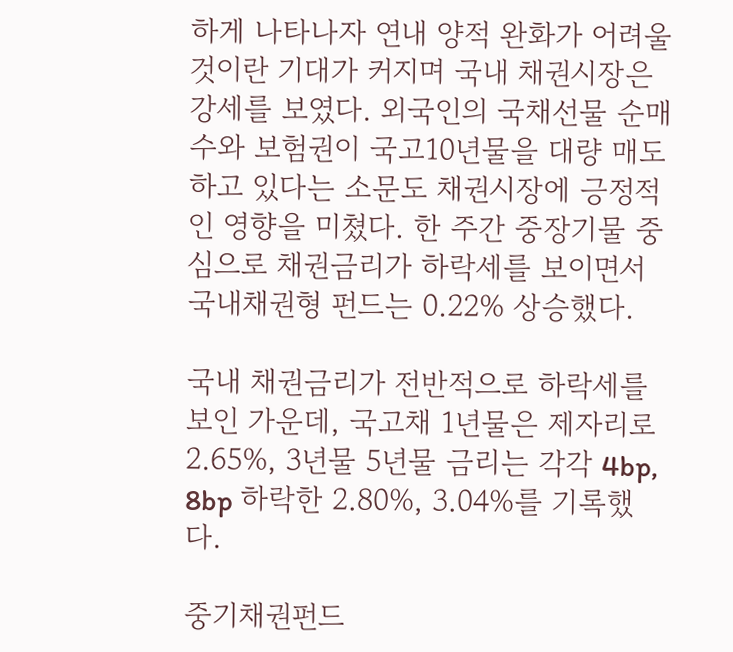하게 나타나자 연내 양적 완화가 어려울 것이란 기대가 커지며 국내 채권시장은 강세를 보였다. 외국인의 국채선물 순매수와 보험권이 국고10년물을 대량 매도하고 있다는 소문도 채권시장에 긍정적인 영향을 미쳤다. 한 주간 중장기물 중심으로 채권금리가 하락세를 보이면서 국내채권형 펀드는 0.22% 상승했다.

국내 채권금리가 전반적으로 하락세를 보인 가운데, 국고채 1년물은 제자리로 2.65%, 3년물 5년물 금리는 각각 4bp, 8bp 하락한 2.80%, 3.04%를 기록했다.

중기채권펀드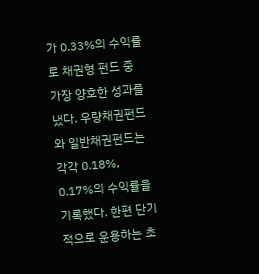가 0.33%의 수익률로 채권형 펀드 중 가장 양호한 성과를 냈다. 우량채권펀드와 일반채권펀드는 각각 0.18%, 0.17%의 수익률을 기록했다. 한편 단기적으로 운용하는 초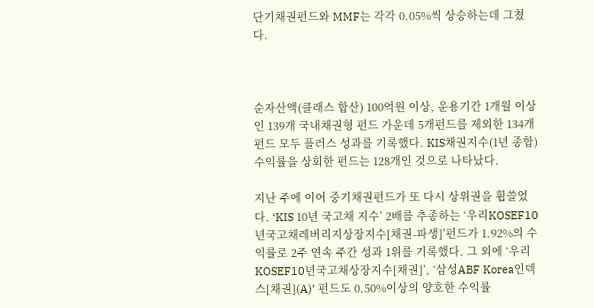단기채권펀드와 MMF는 각각 0.05%씩 상승하는데 그쳤다.



순자산액(클래스 합산) 100억원 이상, 운용기간 1개월 이상인 139개 국내채권형 펀드 가운데 5개펀드를 제외한 134개 펀드 모두 플러스 성과를 기록했다. KIS채권지수(1년 종합) 수익률을 상회한 펀드는 128개인 것으로 나타났다.

지난 주에 이어 중기채권펀드가 또 다시 상위권을 휩쓸었다. ‘KIS 10년 국고채 지수’ 2배를 추종하는 ‘우리KOSEF10년국고채레버리지상장지수[채권-파생]’펀드가 1.92%의 수익률로 2주 연속 주간 성과 1위를 기록했다. 그 외에 ‘우리KOSEF10년국고채상장지수[채권]’, ‘삼성ABF Korea인덱스[채권](A)’ 펀드도 0.50%이상의 양호한 수익률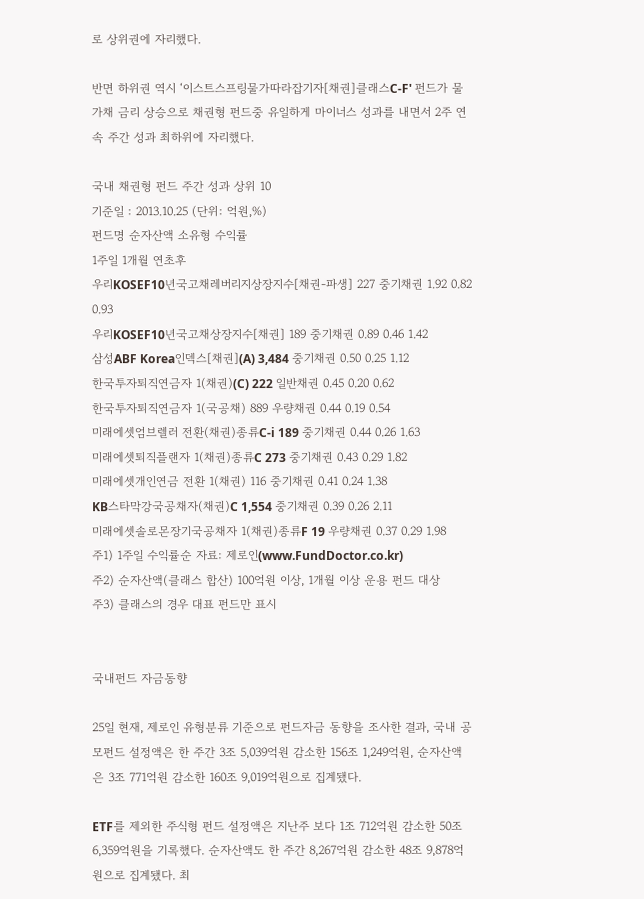로 상위권에 자리했다.

반면 하위권 역시 ‘이스트스프링물가따라잡기자[채권]클래스C-F' 펀드가 물가채 금리 상승으로 채권형 펀드중 유일하게 마이너스 성과를 내면서 2주 연속 주간 성과 최하위에 자리했다.

국내 채권형 펀드 주간 성과 상위 10
기준일 : 2013.10.25 (단위: 억원,%)
펀드명 순자산액 소유형 수익률
1주일 1개월 연초후
우리KOSEF10년국고채레버리지상장지수[채권-파생] 227 중기채권 1.92 0.82 0.93
우리KOSEF10년국고채상장지수[채권] 189 중기채권 0.89 0.46 1.42
삼성ABF Korea인덱스[채권](A) 3,484 중기채권 0.50 0.25 1.12
한국투자퇴직연금자 1(채권)(C) 222 일반채권 0.45 0.20 0.62
한국투자퇴직연금자 1(국공채) 889 우량채권 0.44 0.19 0.54
미래에셋엄브렐러 전환(채권)종류C-i 189 중기채권 0.44 0.26 1.63
미래에셋퇴직플랜자 1(채권)종류C 273 중기채권 0.43 0.29 1.82
미래에셋개인연금 전환 1(채권) 116 중기채권 0.41 0.24 1.38
KB스타막강국공채자(채권)C 1,554 중기채권 0.39 0.26 2.11
미래에셋솔로몬장기국공채자 1(채권)종류F 19 우량채권 0.37 0.29 1.98
주1) 1주일 수익률순 자료: 제로인(www.FundDoctor.co.kr)
주2) 순자산액(클래스 합산) 100억원 이상, 1개월 이상 운용 펀드 대상
주3) 클래스의 경우 대표 펀드만 표시


국내펀드 자금동향

25일 현재, 제로인 유형분류 기준으로 펀드자금 동향을 조사한 결과, 국내 공모펀드 설정액은 한 주간 3조 5,039억원 감소한 156조 1,249억원, 순자산액은 3조 771억원 감소한 160조 9,019억원으로 집계됐다.

ETF를 제외한 주식형 펀드 설정액은 지난주 보다 1조 712억원 감소한 50조 6,359억원을 기록했다. 순자산액도 한 주간 8,267억원 감소한 48조 9,878억원으로 집계됐다. 최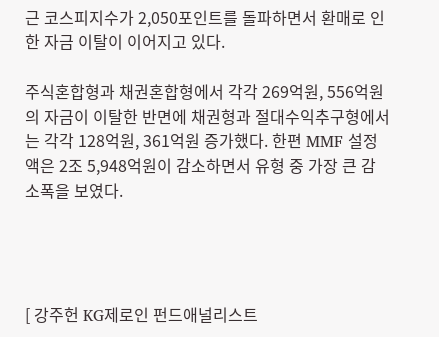근 코스피지수가 2,050포인트를 돌파하면서 환매로 인한 자금 이탈이 이어지고 있다.

주식혼합형과 채권혼합형에서 각각 269억원, 556억원의 자금이 이탈한 반면에 채권형과 절대수익추구형에서는 각각 128억원, 361억원 증가했다. 한편 MMF 설정액은 2조 5,948억원이 감소하면서 유형 중 가장 큰 감소폭을 보였다.




[ 강주헌 KG제로인 펀드애널리스트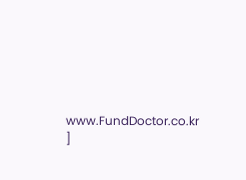www.FundDoctor.co.kr ]